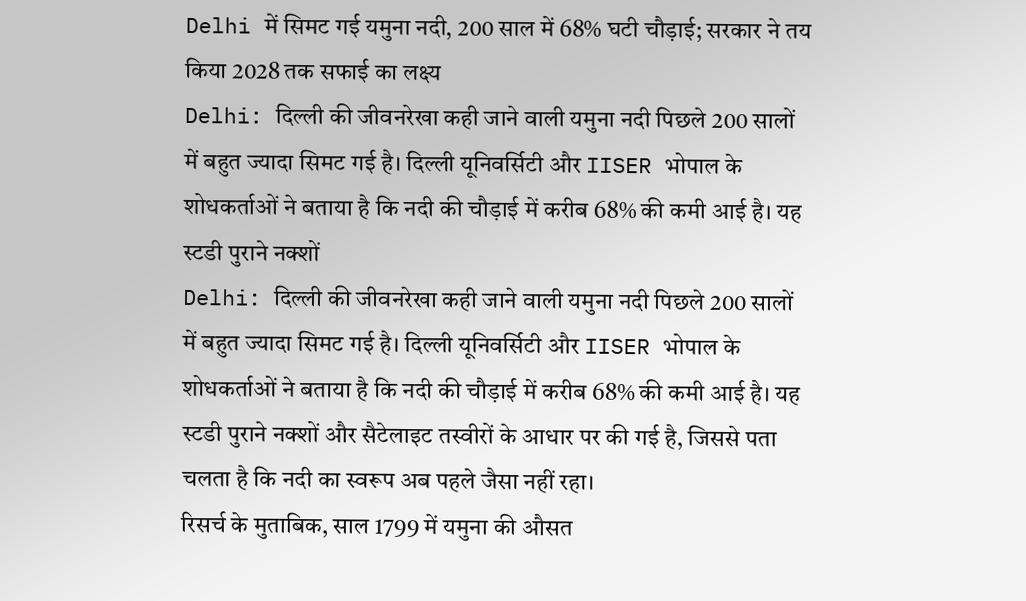Delhi में सिमट गई यमुना नदी, 200 साल में 68% घटी चौड़ाई; सरकार ने तय किया 2028 तक सफाई का लक्ष्य
Delhi: दिल्ली की जीवनरेखा कही जाने वाली यमुना नदी पिछले 200 सालों में बहुत ज्यादा सिमट गई है। दिल्ली यूनिवर्सिटी और IISER भोपाल के शोधकर्ताओं ने बताया है कि नदी की चौड़ाई में करीब 68% की कमी आई है। यह स्टडी पुराने नक्शों
Delhi: दिल्ली की जीवनरेखा कही जाने वाली यमुना नदी पिछले 200 सालों में बहुत ज्यादा सिमट गई है। दिल्ली यूनिवर्सिटी और IISER भोपाल के शोधकर्ताओं ने बताया है कि नदी की चौड़ाई में करीब 68% की कमी आई है। यह स्टडी पुराने नक्शों और सैटेलाइट तस्वीरों के आधार पर की गई है, जिससे पता चलता है कि नदी का स्वरूप अब पहले जैसा नहीं रहा।
रिसर्च के मुताबिक, साल 1799 में यमुना की औसत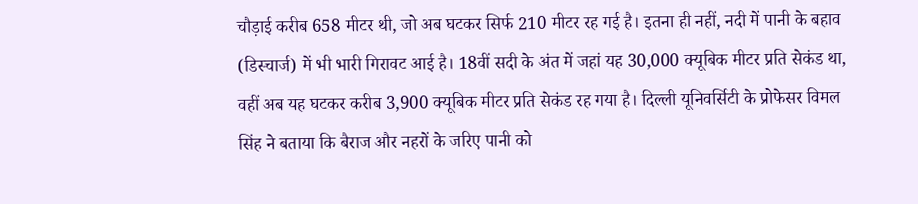चौड़ाई करीब 658 मीटर थी, जो अब घटकर सिर्फ 210 मीटर रह गई है। इतना ही नहीं, नदी में पानी के बहाव (डिस्चार्ज) में भी भारी गिरावट आई है। 18वीं सदी के अंत में जहां यह 30,000 क्यूबिक मीटर प्रति सेकंड था, वहीं अब यह घटकर करीब 3,900 क्यूबिक मीटर प्रति सेकंड रह गया है। दिल्ली यूनिवर्सिटी के प्रोफेसर विमल सिंह ने बताया कि बैराज और नहरों के जरिए पानी को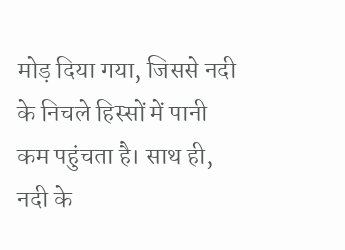मोड़ दिया गया, जिससे नदी के निचले हिस्सों में पानी कम पहुंचता है। साथ ही, नदी के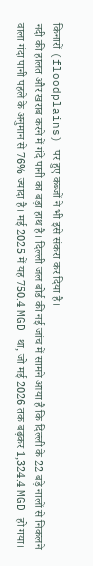किनारों (floodplains) पर हुए कब्जों ने भी इसे संकरा कर दिया है।
नदी की हालत और खराब करने में गंदे पानी का बड़ा हाथ है। दिल्ली जल बोर्ड की नई जांच में सामने आया है कि दिल्ली के 22 बड़े नालों से निकलने वाला गंदा पानी पहले के अनुमान से 76% ज्यादा है। मई 2025 में यह 750.4 MGD था, जो मई 2026 तक बढ़कर 1,324.4 MGD हो गया।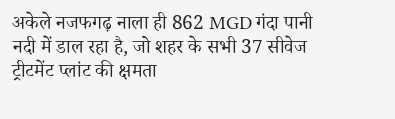अकेले नजफगढ़ नाला ही 862 MGD गंदा पानी नदी में डाल रहा है, जो शहर के सभी 37 सीवेज ट्रीटमेंट प्लांट की क्षमता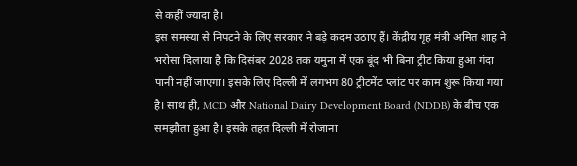से कहीं ज्यादा है।
इस समस्या से निपटने के लिए सरकार ने बड़े कदम उठाए हैं। केंद्रीय गृह मंत्री अमित शाह ने भरोसा दिलाया है कि दिसंबर 2028 तक यमुना में एक बूंद भी बिना ट्रीट किया हुआ गंदा पानी नहीं जाएगा। इसके लिए दिल्ली में लगभग 80 ट्रीटमेंट प्लांट पर काम शुरू किया गया है। साथ ही, MCD और National Dairy Development Board (NDDB) के बीच एक समझौता हुआ है। इसके तहत दिल्ली में रोजाना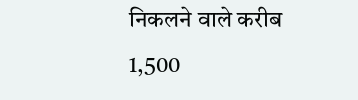निकलने वाले करीब 1,500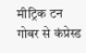मीट्रिक टन गोबर से कंप्रेस्ड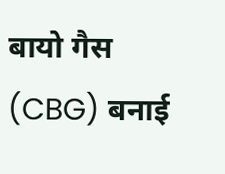बायो गैस (CBG) बनाई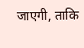जाएगी, ताकि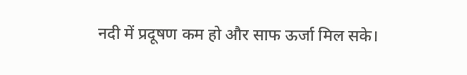नदी में प्रदूषण कम हो और साफ ऊर्जा मिल सके।